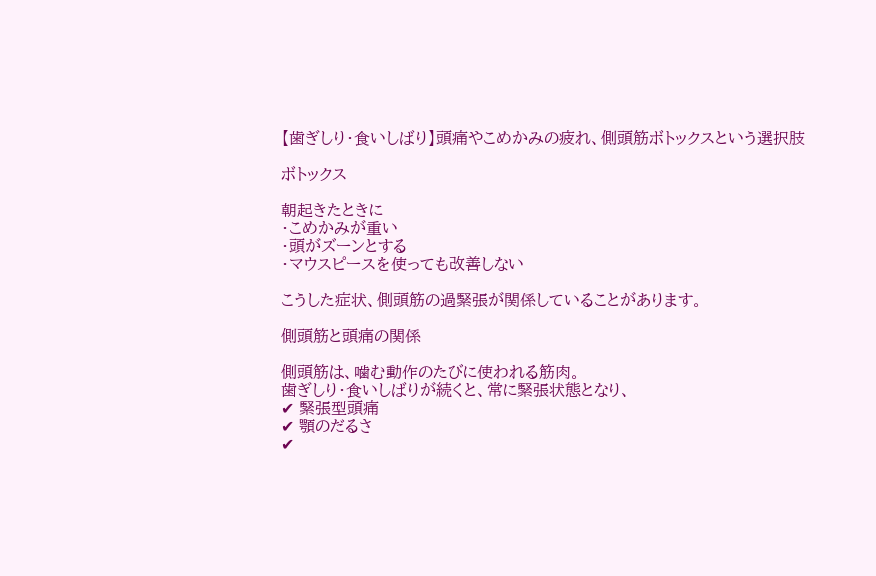【歯ぎしり・食いしばり】頭痛やこめかみの疲れ、側頭筋ボトックスという選択肢

ボトックス

朝起きたときに
・こめかみが重い
・頭がズーンとする
・マウスピースを使っても改善しない

こうした症状、側頭筋の過緊張が関係していることがあります。

側頭筋と頭痛の関係

側頭筋は、噛む動作のたびに使われる筋肉。
歯ぎしり・食いしばりが続くと、常に緊張状態となり、
✔ 緊張型頭痛
✔ 顎のだるさ
✔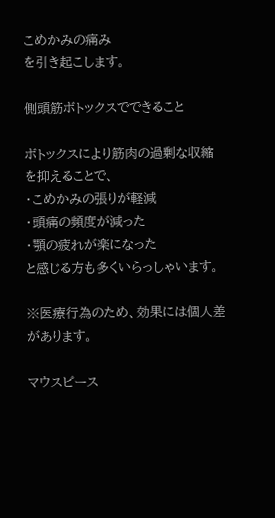こめかみの痛み
を引き起こします。

側頭筋ボトックスでできること

ボトックスにより筋肉の過剰な収縮を抑えることで、
・こめかみの張りが軽減
・頭痛の頻度が減った
・顎の疲れが楽になった
と感じる方も多くいらっしゃいます。

※医療行為のため、効果には個人差があります。

マウスピース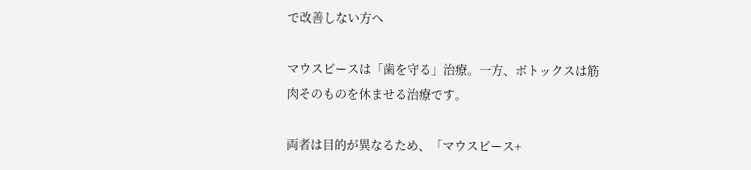で改善しない方へ

マウスピースは「歯を守る」治療。一方、ボトックスは筋肉そのものを休ませる治療です。

両者は目的が異なるため、「マウスピース+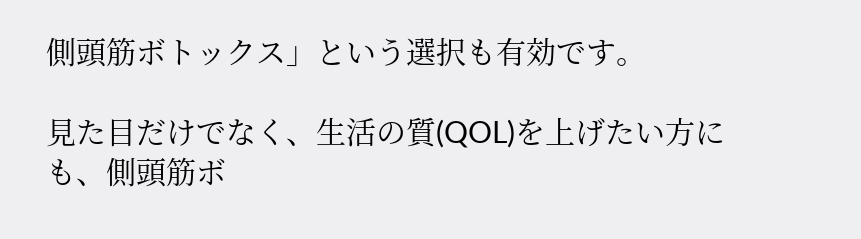側頭筋ボトックス」という選択も有効です。

見た目だけでなく、生活の質(QOL)を上げたい方にも、側頭筋ボ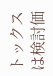トックスは検討価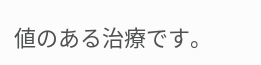値のある治療です。